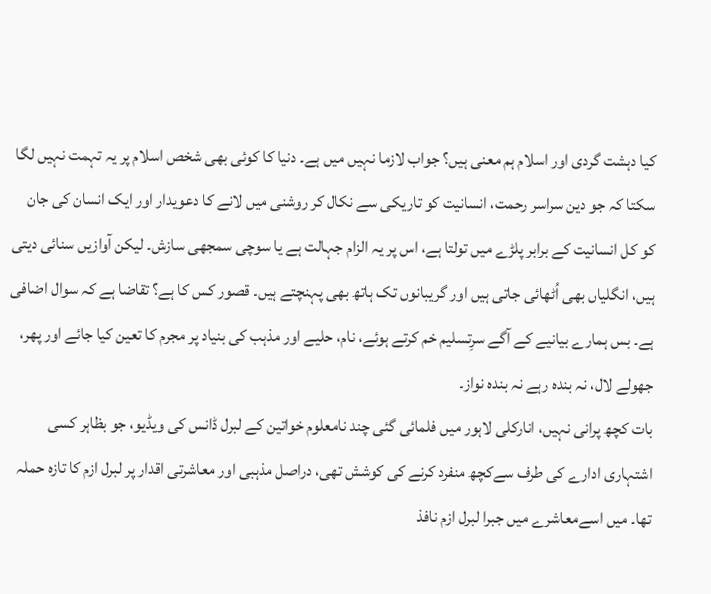کیا دہشت گردی اور اسلام ہم معنی ہیں؟ جواب لازما نہیں میں ہے۔ دنیا کا کوئی بھی شخص اسلام پر یہ تہمت نہیں لگا سکتا کہ جو دین سراسر رحمت، انسانیت کو تاریکی سے نکال کر روشنی میں لانے کا دعویدار اور ایک انسان کی جان کو کل انسانیت کے برابر پلڑے میں تولتا ہے، اس پر یہ الزام جہالت ہے یا سوچی سمجھی سازش۔ لیکن آوازیں سنائی دیتی ہیں، انگلیاں بھی اُٹھائی جاتی ہیں اور گریبانوں تک ہاتھ بھی پہنچتے ہیں۔ قصور کس کا ہے؟ تقاضا ہے کہ سوال اضافی ہے۔ بس ہمارے بیانیے کے آگے سرِتسلیم خم کرتے ہوئے، نام، حلیے اور مذہب کی بنیاد پر مجرم کا تعین کیا جائے اور پھر، جھولے لال، نہ بندہ رہے نہ بندہ نواز۔
بات کچھ پرانی نہیں، انارکلی لاہور میں فلمائی گئی چند نامعلوم خواتین کے لبرل ڈانس کی ویڈیو، جو بظاہر کسی اشتہاری ادارے کی طرف سےکچھ منفرد کرنے کی کوشش تھی، دراصل مذہبی اور معاشرتی اقدار پر لبرل ازم کا تازہ حملہ تھا۔ میں اسےمعاشرے میں جبرا لبرل ازم نافذ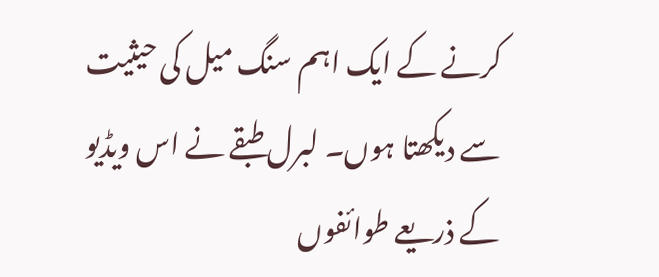کرنے کے ایک اہم سنگ میل کی حیثیت سے دیکھتا ہوں۔ لبرل طبقے نے اس ویڈیو کے ذریعے طوائفوں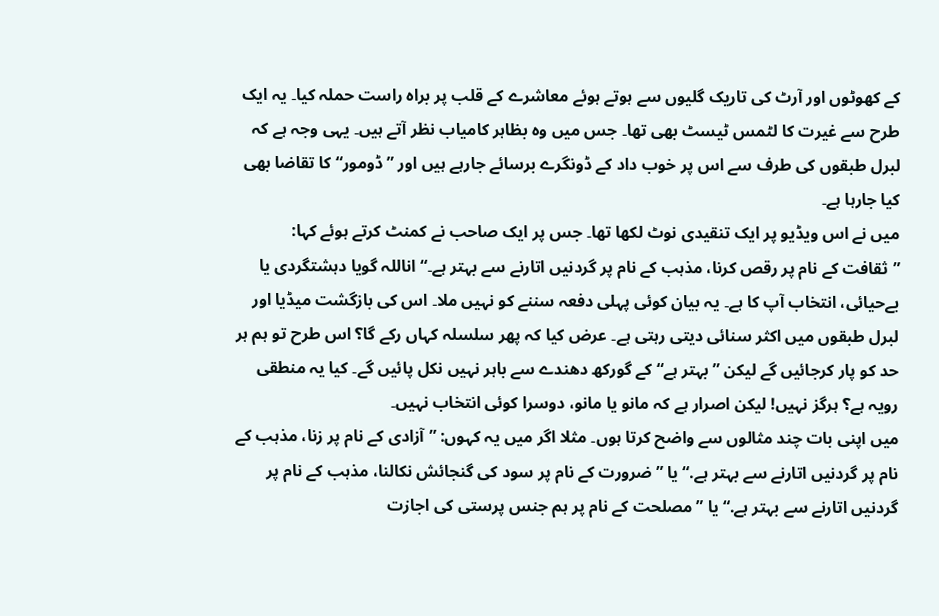کے کھوٹوں اور آرٹ کی تاریک گلیوں سے ہوتے ہوئے معاشرے کے قلب پر براہ راست حملہ کیا۔ یہ ایک طرح سے غیرت کا لٹمس ٹیسٹ بھی تھا۔ جس میں وہ بظاہر کامیاب نظر آتے ہیں۔ یہی وجہ ہے کہ لبرل طبقوں کی طرف سے اس پر خوب داد کے ڈونگرے برسائے جارہے ہیں اور ”ڈومور“ کا تقاضا بھی کیا جارہا ہے۔
میں نے اس ویڈیو پر ایک تنقیدی نوٹ لکھا تھا۔ جس پر ایک صاحب نے کمنٹ کرتے ہوئے کہا: ”ثقافت کے نام پر رقص کرنا، مذہب کے نام پر گردنیں اتارنے سے بہتر ہے۔“ اناللہ گویا دہشتگردی یا بےحیائی، انتخاب آپ کا ہے۔ یہ بیان کوئی پہلی دفعہ سننے کو نہیں ملا۔ اس کی بازگشت میڈیا اور لبرل طبقوں میں اکثر سنائی دیتی رہتی ہے۔ عرض کیا کہ پھر سلسلہ کہاں رکے گا؟ اس طرح تو ہم ہر حد کو پار کرجائیں گے لیکن ”بہتر ہے“ کے گورکھ دھندے سے باہر نہیں نکل پائیں گے۔ کیا یہ منطقی رویہ ہے؟ ہرگز نہیں! لیکن اصرار ہے کہ مانو یا مانو، دوسرا کوئی انتخاب نہیں۔
میں اپنی بات چند مثالوں سے واضح کرتا ہوں۔ مثلا اگر میں یہ کہوں: ”آزادی کے نام پر زنا، مذہب کے نام پر گردنیں اتارنے سے بہتر ہے.“ یا ”ضرورت کے نام پر سود کی گنجائش نکالنا، مذہب کے نام پر گردنیں اتارنے سے بہتر ہے.“ یا ”مصلحت کے نام پر ہم جنس پرستی کی اجازت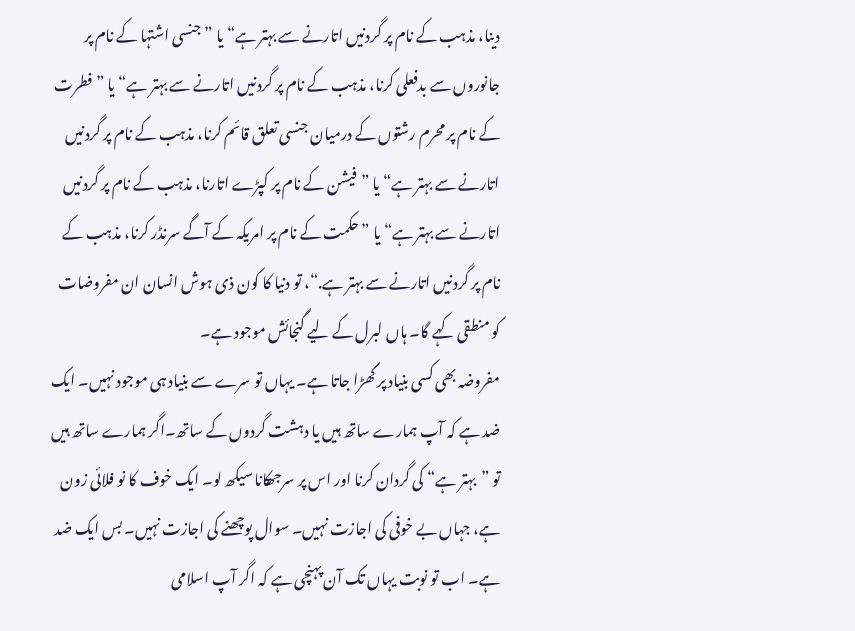دینا، مذہب کے نام پر گردنیں اتارنے سے بہتر ہے“ یا ”جنسی اشتہا کے نام پر جانوروں سے بدفعلی کرنا، مذہب کے نام پر گردنیں اتارنے سے بہتر ہے“ یا ”فطرت کے نام پر محرم رشتوں کے درمیان جنسی تعلق قائم کرنا، مذہب کے نام پر گردنیں اتارنے سے بہتر ہے“ یا ”فیشن کے نام پر کپڑے اتارنا، مذہب کے نام پر گردنیں اتارنے سے بہتر ہے“ یا ”حکمت کے نام پر امریکہ کے آگے سرنڈر کرنا، مذہب کے نام پر گردنیں اتارنے سے بہتر ہے.“، تو دنیا کا کون ذی ہوش انسان ان مفروضات کو منطقی کہے گا۔ ہاں لبرل کے لیے گنجائش موجود ہے۔
مفروضہ بھی کسی بنیاد پر گھڑا جاتا ہے۔ یہاں تو سرے سے بنیاد ہی موجود نہیں۔ ایک ضد ہے کہ آپ ہمارے ساتھ ہیں یا دہشت گردوں کے ساتھ۔اگر ہمارے ساتھ ہیں تو ”بہتر ہے“ کی گردان کرنا اور اس پر سرجھکانا سیکھ لو۔ ایک خوف کا نو فلائی زون ہے، جہاں بے خوفی کی اجازت نہیں۔ سوال پوچھنے کی اجازت نہیں۔ بس ایک ضد ہے۔ اب تو نوبت یہاں تک آن پہنچی ہے کہ اگر آپ اسلامی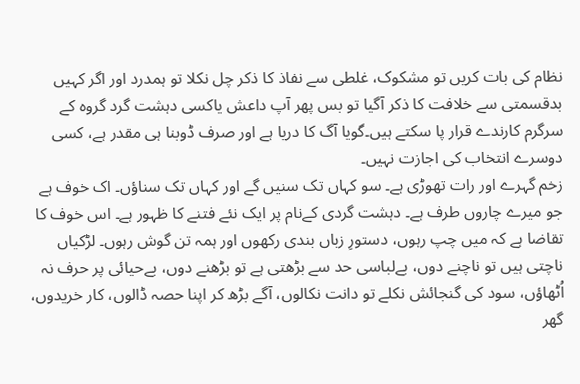نظام کی بات کریں تو مشکوک، غلطی سے نفاذ کا ذکر چل نکلا تو ہمدرد اور اگر کہیں بدقسمتی سے خلافت کا ذکر آگیا تو بس پھر آپ داعش یاکسی دہشت گرد گروہ کے سرگرم کارندے قرار پا سکتے ہیں۔گویا آگ کا دریا ہے اور صرف ڈوبنا ہی مقدر ہے، کسی دوسرے انتخاب کی اجازت نہیں۔
زخم گہرے اور رات تھوڑی ہے۔ سو کہاں تک سنیں گے اور کہاں تک سناؤں۔ اک خوف ہے جو میرے چاروں طرف ہے۔ دہشت گردی کےنام پر ایک نئے فتنے کا ظہور ہے۔ اس خوف کا تقاضا ہے کہ میں چپ رہوں، دستورِ زباں بندی رکھوں اور ہمہ تن گوش رہوں۔ لڑکیاں ناچتی ہیں تو ناچنے دوں، بےلباسی حد سے بڑھتی ہے تو بڑھنے دوں، بےحیائی پر حرف نہ اُٹھاؤں، سود کی گنجائش نکلے تو دانت نکالوں، آگے بڑھ کر اپنا حصہ ڈالوں، کار خریدوں، گھر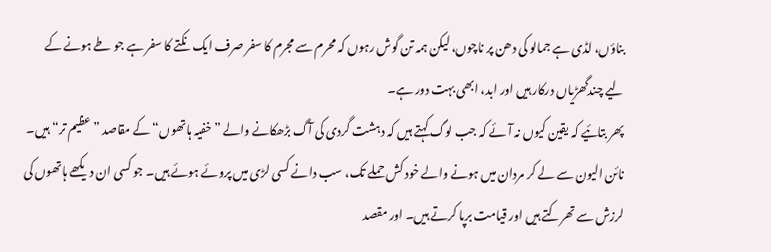بناؤں، لڈی ہے جمالو کی دھن پر ناچوں، لیکن ہمہ تن گوش رہوں کہ محرم سے مجرم کا سفر صرف ایک نکتے کا سفر ہے جو طے ہونے کے لیے چندگھڑیاں درکار ہیں اور ابد، ابھی بہت دور ہے۔
پھر بتائیے کہ یقین کیوں نہ آئے کہ جب لوگ کہتے ہیں کہ دہشت گردی کی آگ بڑھکانے والے ”خفیہ ہاتھوں“ کے مقاصد ”عظیم تر“ ہیں۔ نائن الیون سے لے کر مردان میں ہونے والے خود کش حملے تک، سب دانے کسی لڑی میں پروئے ہوئے ہیں۔ جو کسی ان دیکھے ہاتھوں کی لرزش سے تھرکتے ہیں اور قیامت برپا کرتے ہیں۔ اور مقصد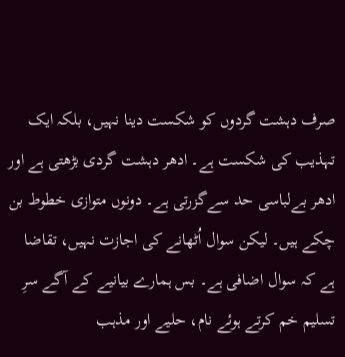صرف دہشت گردوں کو شکست دینا نہیں، بلکہ ایک تہذیب کی شکست ہے۔ ادھر دہشت گردی بڑھتی ہے اور ادھر بےلباسی حد سےگزرتی ہے۔ دونوں متوازی خطوط بن چکے ہیں۔ لیکن سوال اُٹھانے کی اجازت نہیں، تقاضا ہے کہ سوال اضافی ہے۔ بس ہمارے بیانیے کے آگے سرِ تسلیم خم کرتے ہوئے نام، حلیے اور مذہب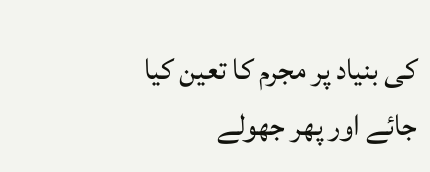کی بنیاد پر مجرم کا تعین کیا جائے اور پھر جھولے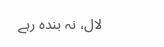لال، نہ بندہ رہے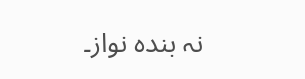نہ بندہ نواز۔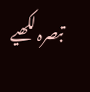تبصرہ لکھیے